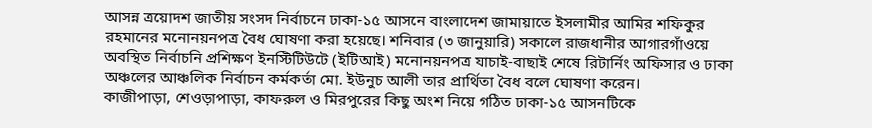আসন্ন ত্রয়োদশ জাতীয় সংসদ নির্বাচনে ঢাকা-১৫ আসনে বাংলাদেশ জামায়াতে ইসলামীর আমির শফিকুর রহমানের মনোনয়নপত্র বৈধ ঘোষণা করা হয়েছে। শনিবার (৩ জানুয়ারি) সকালে রাজধানীর আগারগাঁওয়ে অবস্থিত নির্বাচনি প্রশিক্ষণ ইনস্টিটিউটে (ইটিআই) মনোনয়নপত্র যাচাই-বাছাই শেষে রিটার্নিং অফিসার ও ঢাকা অঞ্চলের আঞ্চলিক নির্বাচন কর্মকর্তা মো. ইউনুচ আলী তার প্রার্থিতা বৈধ বলে ঘোষণা করেন।
কাজীপাড়া, শেওড়াপাড়া, কাফরুল ও মিরপুরের কিছু অংশ নিয়ে গঠিত ঢাকা-১৫ আসনটিকে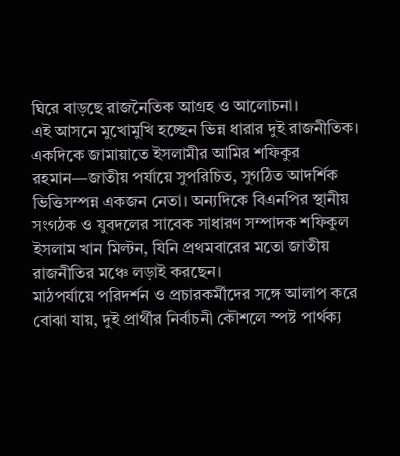ঘিরে বাড়ছে রাজনৈতিক আগ্রহ ও আলোচনা।
এই আসনে মুখোমুখি হচ্ছেন ভিন্ন ধারার দুই রাজনীতিক। একদিকে জামায়াতে ইসলামীর আমির শফিকুর রহমান—জাতীয় পর্যায়ে সুপরিচিত, সুগঠিত আদর্শিক ভিত্তিসম্পন্ন একজন নেতা। অন্যদিকে বিএনপির স্থানীয় সংগঠক ও যুবদলের সাবেক সাধারণ সম্পাদক শফিকুল ইসলাম খান মিল্টন, যিনি প্রথমবারের মতো জাতীয় রাজনীতির মঞ্চে লড়াই করছেন।
মাঠপর্যায়ে পরিদর্শন ও প্রচারকর্মীদের সঙ্গে আলাপ করে বোঝা যায়, দুই প্রার্থীর নির্বাচনী কৌশলে স্পষ্ট পার্থক্য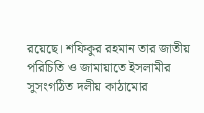রয়েছে। শফিকুর রহমান তার জাতীয় পরিচিতি ও জামায়াতে ইসলামীর সুসংগঠিত দলীয় কাঠামোর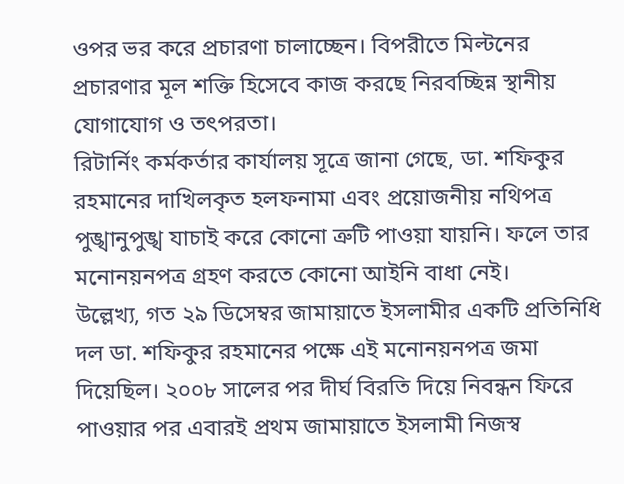ওপর ভর করে প্রচারণা চালাচ্ছেন। বিপরীতে মিল্টনের প্রচারণার মূল শক্তি হিসেবে কাজ করছে নিরবচ্ছিন্ন স্থানীয় যোগাযোগ ও তৎপরতা।
রিটার্নিং কর্মকর্তার কার্যালয় সূত্রে জানা গেছে, ডা. শফিকুর রহমানের দাখিলকৃত হলফনামা এবং প্রয়োজনীয় নথিপত্র পুঙ্খানুপুঙ্খ যাচাই করে কোনো ত্রুটি পাওয়া যায়নি। ফলে তার মনোনয়নপত্র গ্রহণ করতে কোনো আইনি বাধা নেই।
উল্লেখ্য, গত ২৯ ডিসেম্বর জামায়াতে ইসলামীর একটি প্রতিনিধি দল ডা. শফিকুর রহমানের পক্ষে এই মনোনয়নপত্র জমা দিয়েছিল। ২০০৮ সালের পর দীর্ঘ বিরতি দিয়ে নিবন্ধন ফিরে পাওয়ার পর এবারই প্রথম জামায়াতে ইসলামী নিজস্ব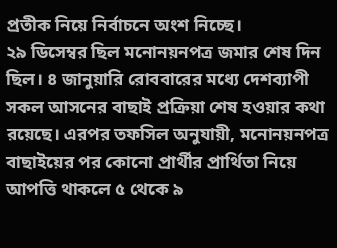প্রতীক নিয়ে নির্বাচনে অংশ নিচ্ছে।
২৯ ডিসেম্বর ছিল মনোনয়নপত্র জমার শেষ দিন ছিল। ৪ জানুয়ারি রোববারের মধ্যে দেশব্যাপী সকল আসনের বাছাই প্রক্রিয়া শেষ হওয়ার কথা রয়েছে। এরপর তফসিল অনুযায়ী, মনোনয়নপত্র বাছাইয়ের পর কোনো প্রার্থীর প্রার্থিতা নিয়ে আপত্তি থাকলে ৫ থেকে ৯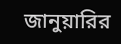জানুয়ারির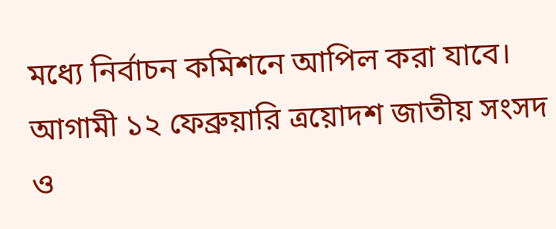মধ্যে নির্বাচন কমিশনে আপিল করা যাবে। আগামী ১২ ফেব্রুয়ারি ত্রয়োদশ জাতীয় সংসদ ও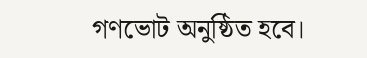গণভোট অনুষ্ঠিত হবে।